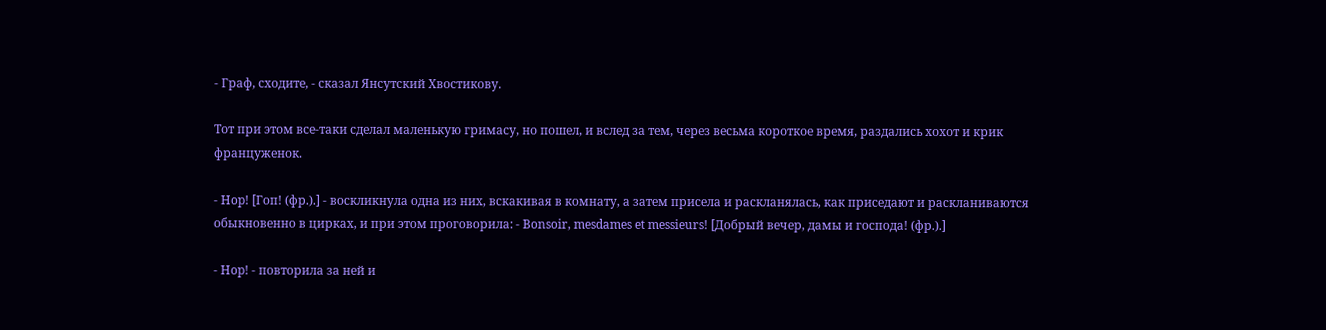- Граф, сходите, - сказал Янсутский Хвостикову.

Тот при этом все-таки сделал маленькую гримасу, но пошел, и вслед за тем, через весьма короткое время, раздались хохот и крик француженок.

- Hop! [Гоп! (фр.).] - воскликнула одна из них, вскакивая в комнату, а затем присела и раскланялась, как приседают и раскланиваются обыкновенно в цирках, и при этом проговорила: - Bonsoir, mesdames et messieurs! [Добрый вечер, дамы и господа! (фр.).]

- Hop! - повторила за ней и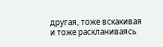другая, тоже вскакивая и тоже раскланиваясь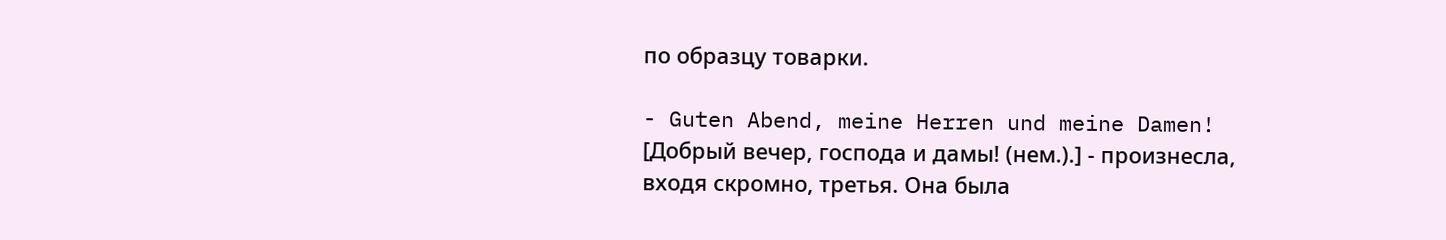по образцу товарки.

- Guten Abend, meine Herren und meine Damen! [Добрый вечер, господа и дамы! (нем.).] - произнесла, входя скромно, третья. Она была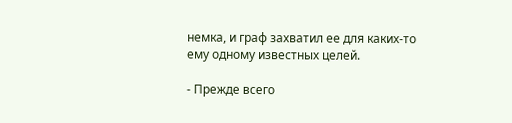немка, и граф захватил ее для каких-то ему одному известных целей.

- Прежде всего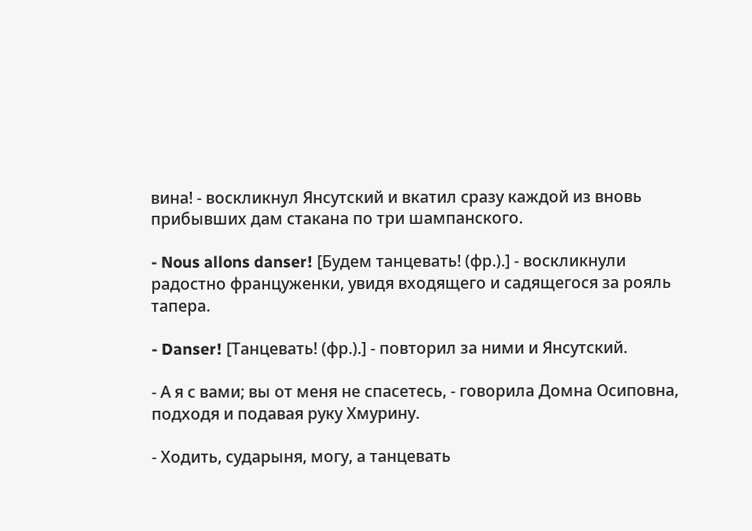вина! - воскликнул Янсутский и вкатил сразу каждой из вновь прибывших дам стакана по три шампанского.

- Nous allons danser! [Будем танцевать! (фр.).] - воскликнули радостно француженки, увидя входящего и садящегося за рояль тапера.

- Danser! [Танцевать! (фр.).] - повторил за ними и Янсутский.

- А я с вами; вы от меня не спасетесь, - говорила Домна Осиповна, подходя и подавая руку Хмурину.

- Ходить, сударыня, могу, а танцевать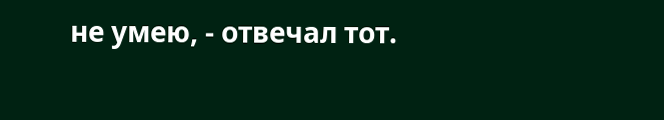не умею, - отвечал тот.